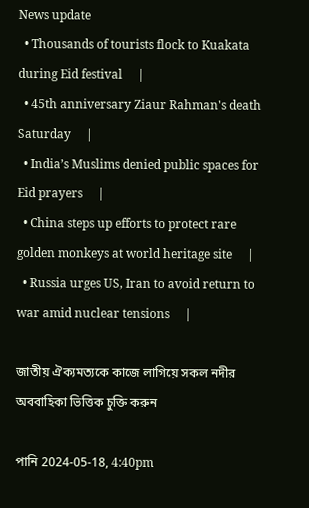News update
  • Thousands of tourists flock to Kuakata during Eid festival     |
  • 45th anniversary Ziaur Rahman's death Saturday     |
  • India’s Muslims denied public spaces for Eid prayers     |
  • China steps up efforts to protect rare golden monkeys at world heritage site     |
  • Russia urges US, Iran to avoid return to war amid nuclear tensions     |

জাতীয় ঐক্যমত্যকে কাজে লাগিয়ে সকল নদীর অববাহিকা ভিত্তিক চুক্তি করুন

পানি 2024-05-18, 4:40pm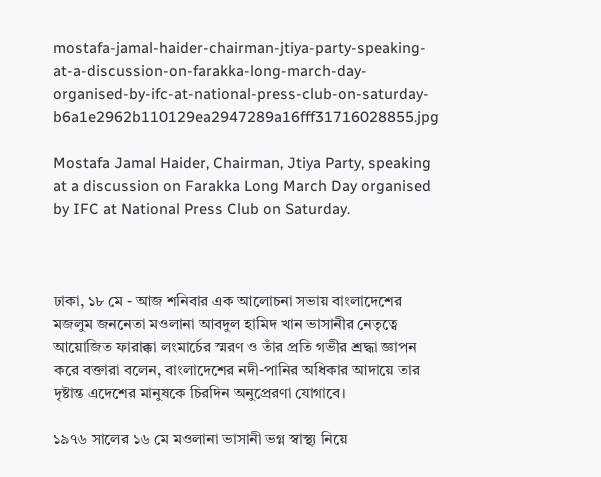mostafa-jamal-haider-chairman-jtiya-party-speaking-at-a-discussion-on-farakka-long-march-day-organised-by-ifc-at-national-press-club-on-saturday-b6a1e2962b110129ea2947289a16fff31716028855.jpg

Mostafa Jamal Haider, Chairman, Jtiya Party, speaking at a discussion on Farakka Long March Day organised by IFC at National Press Club on Saturday.



ঢাকা, ১৮ মে - আজ শনিবার এক আলোচনা সভায় বাংলাদেশের মজলুম জননেতা মওলানা আবদুল হামিদ খান ভাসানীর নেতৃত্বে আয়োজিত ফারাক্কা লংমার্চের স্মরণ ও তাঁর প্রতি গভীর শ্রদ্ধা জ্ঞাপন করে বক্তারা বলেন, বাংলাদেশের নদী-পানির অধিকার আদায়ে তার দৃষ্টান্ত এদেশের মানুষকে চিরদিন অনুপ্রেরণা যোগাবে।

১৯৭৬ সালের ১৬ মে মওলানা ভাসানী ভগ্ন স্বাস্থ্য নিয়ে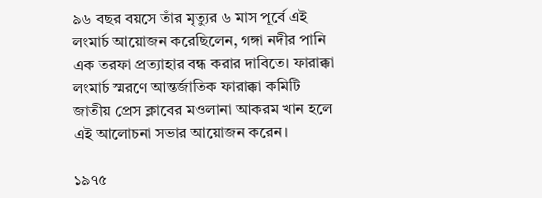৯৬ বছর বয়সে তাঁর মৃত্যুর ৬ মাস পূর্বে এই লংমার্চ আয়োজন করেছিলেন, গঙ্গা নদীর পানি এক তরফা প্রত্যাহার বন্ধ করার দাবিতে। ফারাক্কা লংমার্চ স্মরণে আন্তর্জাতিক ফারাক্কা কমিটি জাতীয় প্রেস ক্লাবের মওলানা আকরম খান হলে এই আলোচনা সভার আয়োজন করেন।

১৯৭৫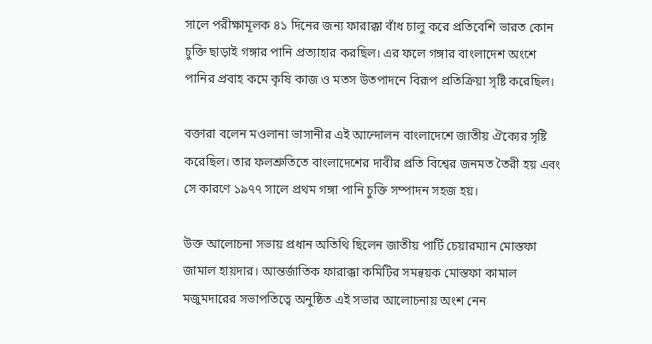সালে পরীক্ষামূলক ৪১ দিনের জন্য ফারাক্কা বাঁধ চালু করে প্রতিবেশি ভারত কোন চুক্তি ছাড়াই গঙ্গার পানি প্রত্যাহার করছিল। এর ফলে গঙ্গার বাংলাদেশ অংশে পানির প্রবাহ কমে কৃষি কাজ ও মতস উতপাদনে বিরূপ প্রতিক্রিয়া সৃষ্টি করেছিল।

বক্তারা বলেন মওলানা ভাসানীর এই আন্দোলন বাংলাদেশে জাতীয় ঐক্যের সৃষ্টি করেছিল। তার ফলশ্রুতিতে বাংলাদেশের দাবীর প্রতি বিশ্বের জনমত তৈরী হয় এবং সে কারণে ১৯৭৭ সালে প্রথম গঙ্গা পানি চুক্তি সম্পাদন সহজ হয়।

উক্ত আলোচনা সভায় প্রধান অতিথি ছিলেন জাতীয় পার্টি চেয়ারম্যান মোস্তফা জামাল হায়দার। আন্তর্জাতিক ফারাক্কা কমিটির সমন্বয়ক মোস্তফা কামাল মজুমদারের সভাপতিত্বে অনুষ্ঠিত এই সভার আলোচনায় অংশ নেন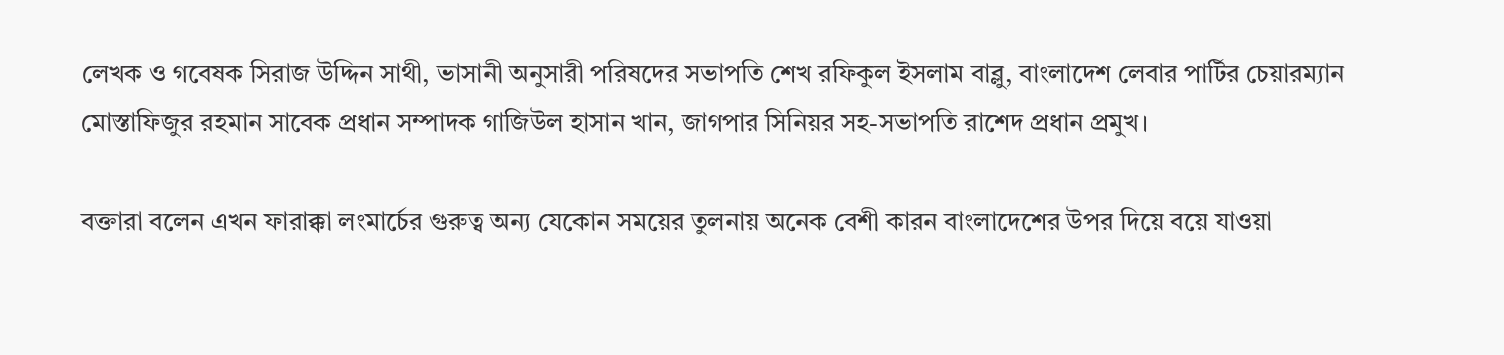লেখক ও গবেষক সিরাজ উদ্দিন সাথী, ভাসানী অনুসারী পরিষদের সভাপতি শেখ রফিকুল ইসলাম বাব্লু, বাংলাদেশ লেবার পার্টির চেয়ারম্যান মোস্তাফিজুর রহমান সাবেক প্রধান সম্পাদক গাজিউল হাসান খান, জাগপার সিনিয়র সহ-সভাপতি রাশেদ প্রধান প্রমুখ।

বক্তারা বলেন এখন ফারাক্কা লংমার্চের গুরুত্ব অন্য যেকোন সময়ের তুলনায় অনেক বেশী কারন বাংলাদেশের উপর দিয়ে বয়ে যাওয়া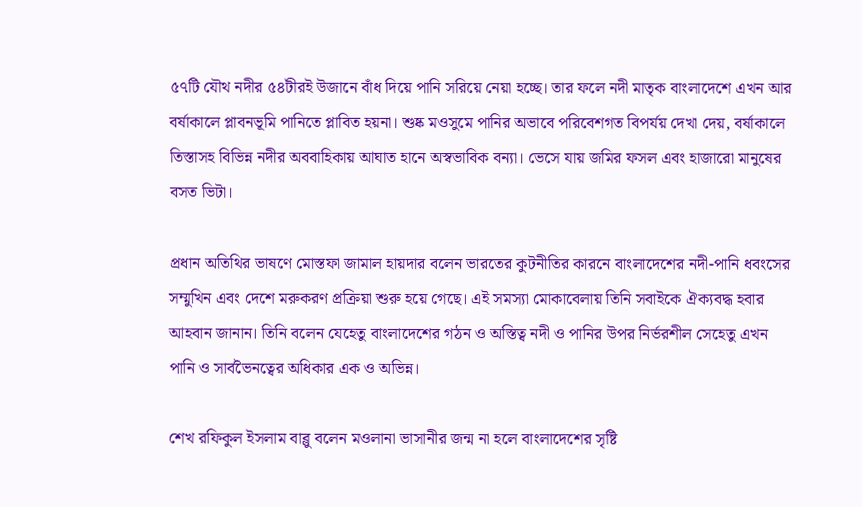৫৭টি যৌথ নদীর ৫৪টীরই উজানে বাঁধ দিয়ে পানি সরিয়ে নেয়া হচ্ছে। তার ফলে নদী মাতৃক বাংলাদেশে এখন আর বর্ষাকালে প্লাবনভূমি পানিতে প্লাবিত হয়না। শুষ্ক মওসুমে পানির অভাবে পরিবেশগত বিপর্যয় দেখা দেয়, বর্ষাকালে তিস্তাসহ বিভিন্ন নদীর অববাহিকায় আঘাত হানে অস্বভাবিক বন্যা। ভেসে যায় জমির ফসল এবং হাজারো মানুষের বসত ভিটা।

প্রধান অতিথির ভাষণে মোস্তফা জামাল হায়দার বলেন ভারতের কুটনীতির কারনে বাংলাদেশের নদী-পানি ধবংসের সম্মুখিন এবং দেশে মরুকরণ প্রক্রিয়া শুরু হয়ে গেছে। এই সমস্যা মোকাবেলায় তিনি সবাইকে ঐক্যবদ্ধ হবার আহবান জানান। তিনি বলেন যেহেতু বাংলাদেশের গঠন ও অস্তিত্ব নদী ও পানির উপর নির্ভরশীল সেহেতু এখন পানি ও সার্বভৈনত্বের অধিকার এক ও অভিন্ন।

শেখ রফিকুল ইসলাম বাব্লু বলেন মওলানা ভাসানীর জন্ম না হলে বাংলাদেশের সৃষ্টি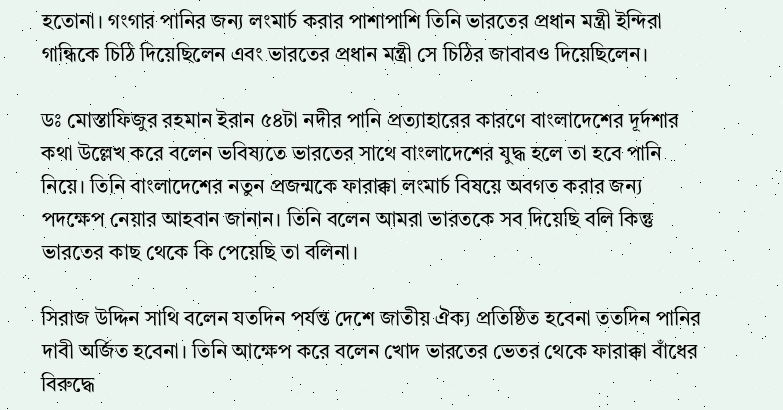হতোনা। গংগার পানির জন্য লংমার্চ করার পাশাপাশি তিনি ভারতের প্রধান মন্ত্রী ইন্দিরা গান্ধিকে চিঠি দিয়েছিলেন এবং ভারতের প্রধান মন্ত্রী সে চিঠির জাবাবও দিয়েছিলেন।

ডঃ মোস্তাফিজুর রহমান ইরান ৫৪টা নদীর পানি প্রত্যাহারের কারণে বাংলাদেশের দূর্দশার কথা উল্লেখ করে বলেন ভবিষ্যতে ভারতের সাথে বাংলাদেশের যুদ্ধ হলে তা হবে পানি নিয়ে। তিনি বাংলাদেশের নতুন প্রজন্মকে ফারাক্কা লংমার্চ বিষয়ে অবগত করার জন্য পদক্ষেপ নেয়ার আহবান জানান। তিনি বলেন আমরা ভারতকে সব দিয়েছি বলি কিন্তু ভারতের কাছ থেকে কি পেয়েছি তা বলিনা।

সিরাজ উদ্দিন সাথি বলেন যতদিন পর্যন্ত দেশে জাতীয় ঐক্য প্রতিষ্ঠিত হবেনা ততদিন পানির দাবী অর্জিত হবেনা। তিনি আক্ষেপ করে বলেন খোদ ভারতের ভেতর থেকে ফারাক্কা বাঁধের বিরুদ্ধে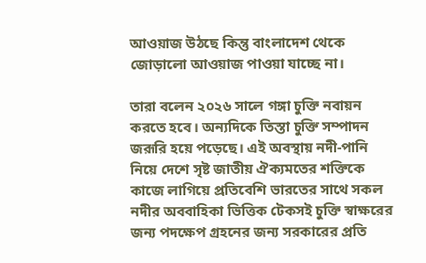আওয়াজ উঠছে কিন্তু বাংলাদেশ থেকে জোড়ালো আওয়াজ পাওয়া যাচ্ছে না।

তারা বলেন ২০২৬ সালে গঙ্গা চুক্তি নবায়ন করতে হবে। অন্যদিকে তিস্তা চুক্তি সম্পাদন জরূরি হয়ে পড়েছে। এই অবস্থায় নদী-পানি নিয়ে দেশে সৃষ্ট জাতীয় ঐক্যমতের শক্তিকে কাজে লাগিয়ে প্রতিবেশি ভারতের সাথে সকল নদীর অববাহিকা ভিত্তিক টেকসই চুক্তি স্বাক্ষরের জন্য পদক্ষেপ গ্রহনের জন্য সরকারের প্রতি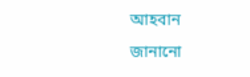আহবান জানানো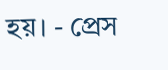হয়। - প্রেস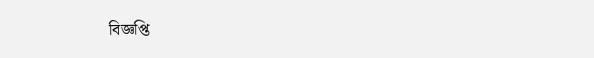বিজ্ঞপ্তি